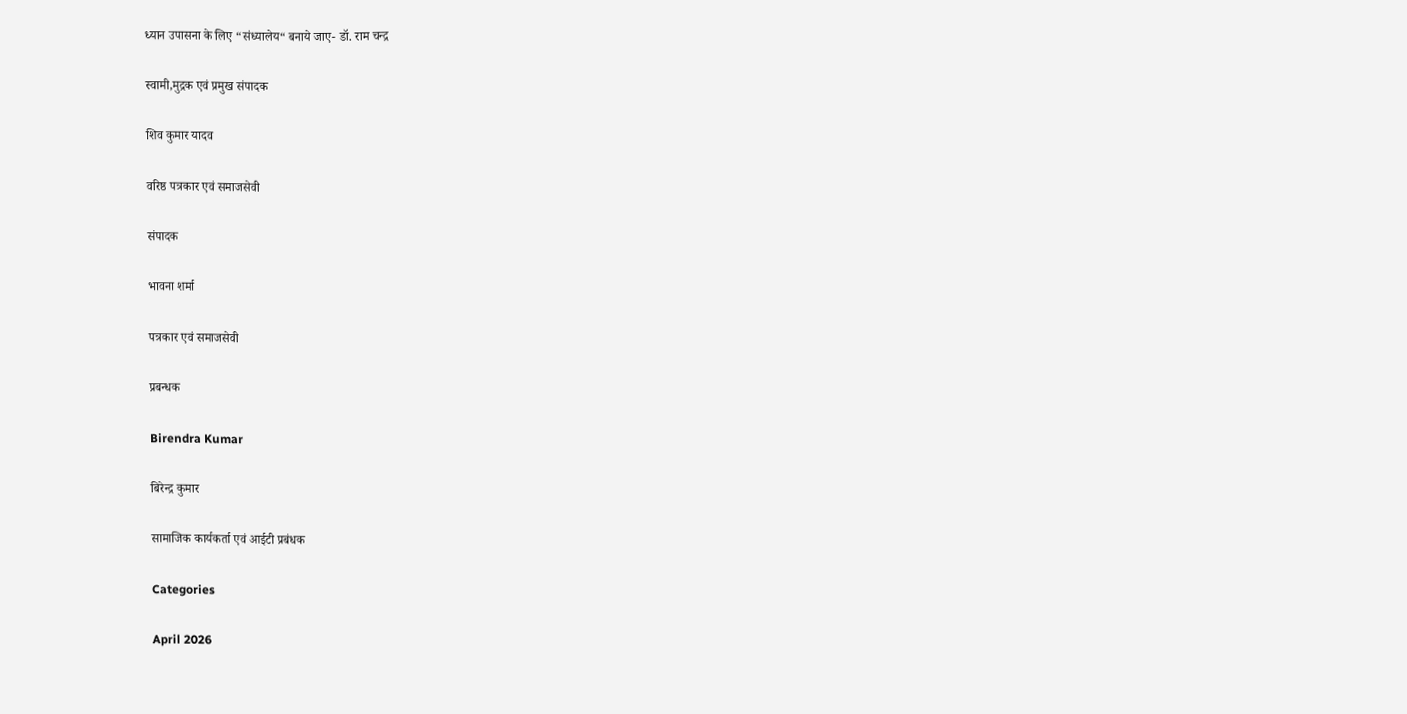ध्यान उपासना के लिए “संध्यालेय“ बनाये जाए- डॉ. राम चन्द्र

स्वामी,मुद्रक एवं प्रमुख संपादक

शिव कुमार यादव

वरिष्ठ पत्रकार एवं समाजसेवी

संपादक

भावना शर्मा

पत्रकार एवं समाजसेवी

प्रबन्धक

Birendra Kumar

बिरेन्द्र कुमार

सामाजिक कार्यकर्ता एवं आईटी प्रबंधक

Categories

April 2026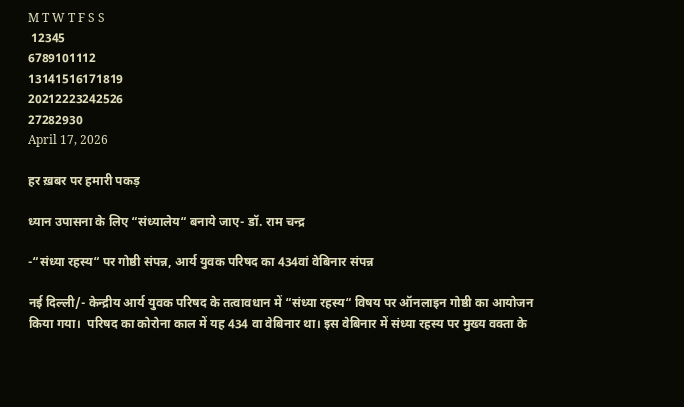M T W T F S S
 12345
6789101112
13141516171819
20212223242526
27282930
April 17, 2026

हर ख़बर पर हमारी पकड़

ध्यान उपासना के लिए “संध्यालेय“ बनाये जाए- डॉ. राम चन्द्र

-“संध्या रहस्य“ पर गोष्ठी संपन्न, आर्य युवक परिषद का 434वां वेबिनार संपन्न

नई दिल्ली/- केन्द्रीय आर्य युवक परिषद के तत्वावधान में “संध्या रहस्य“ विषय पर ऑनलाइन गोष्ठी का आयोजन किया गया।  परिषद का कोरोना काल में यह 434 वा वेबिनार था। इस वेबिनार में संध्या रहस्य पर मुख्य वक्ता के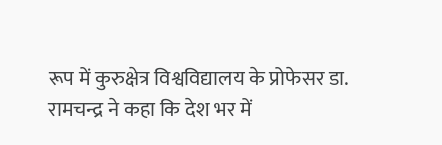रूप में कुरुक्षेत्र विश्वविद्यालय के प्रोफेसर डा. रामचन्द्र ने कहा कि देश भर में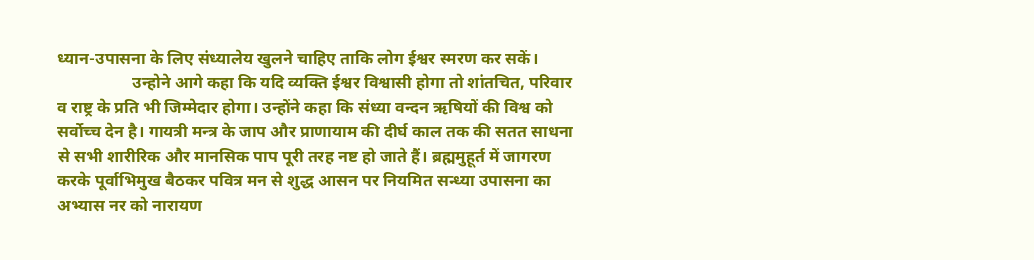ध्यान-उपासना के लिए संध्यालेय खुलने चाहिए ताकि लोग ईश्वर स्मरण कर सकें।
                  उन्होने आगे कहा कि यदि व्यक्ति ईश्वर विश्वासी होगा तो शांतचित, परिवार व राष्ट्र के प्रति भी जिम्मेदार होगा। उन्होंने कहा कि संध्या वन्दन ऋषियों की विश्व को सर्वोच्च देन है। गायत्री मन्त्र के जाप और प्राणायाम की दीर्घ काल तक की सतत साधना से सभी शारीरिक और मानसिक पाप पूरी तरह नष्ट हो जाते हैं। ब्रह्ममुहूर्त में जागरण करके पूर्वाभिमुख बैठकर पवित्र मन से शुद्ध आसन पर नियमित सन्ध्या उपासना का अभ्यास नर को नारायण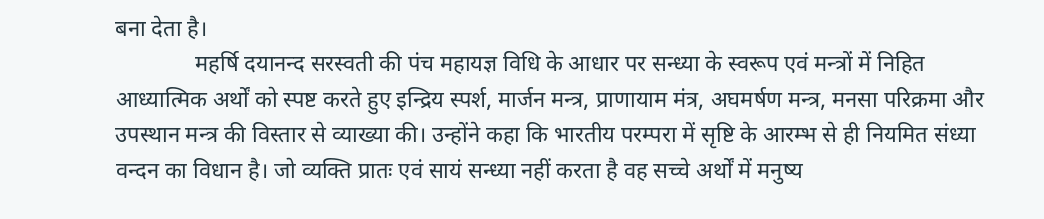बना देता है।
              महर्षि दयानन्द सरस्वती की पंच महायज्ञ विधि के आधार पर सन्ध्या के स्वरूप एवं मन्त्रों में निहित आध्यात्मिक अर्थों को स्पष्ट करते हुए इन्द्रिय स्पर्श, मार्जन मन्त्र, प्राणायाम मंत्र, अघमर्षण मन्त्र, मनसा परिक्रमा और उपस्थान मन्त्र की विस्तार से व्याख्या की। उन्होंने कहा कि भारतीय परम्परा में सृष्टि के आरम्भ से ही नियमित संध्या वन्दन का विधान है। जो व्यक्ति प्रातः एवं सायं सन्ध्या नहीं करता है वह सच्चे अर्थों में मनुष्य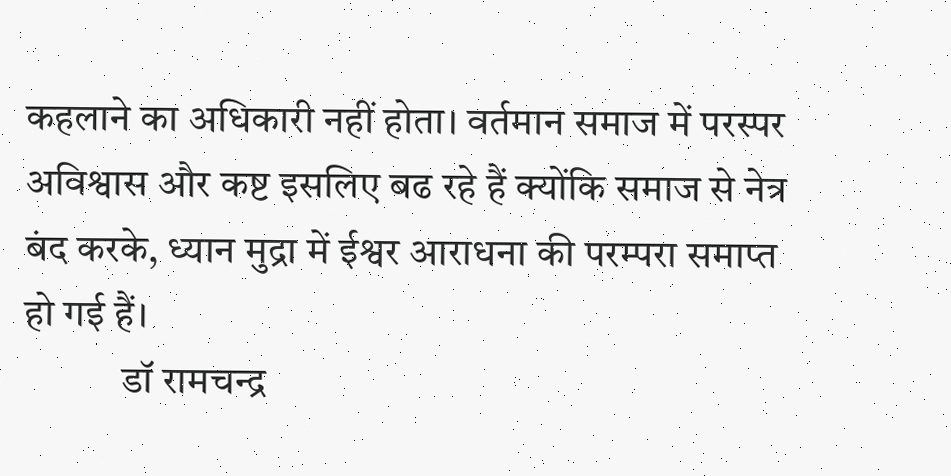कहलाने का अधिकारी नहीं होता। वर्तमान समाज में परस्पर अविश्वास और कष्ट इसलिए बढ रहे हैं क्योंकि समाज से नेत्र बंद करके, ध्यान मुद्रा में ईश्वर आराधना की परम्परा समाप्त हो गई हैं।
            डॉ रामचन्द्र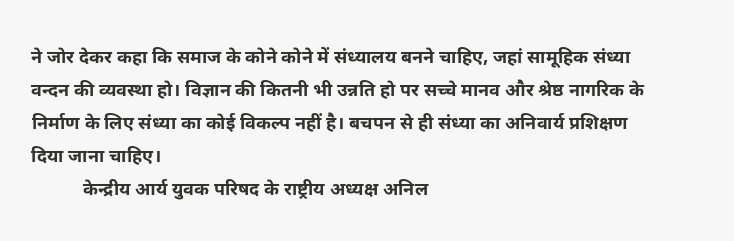ने जोर देकर कहा कि समाज के कोने कोने में संध्यालय बनने चाहिए, जहां सामूहिक संध्या वन्दन की व्यवस्था हो। विज्ञान की कितनी भी उन्नति हो पर सच्चे मानव और श्रेष्ठ नागरिक के निर्माण के लिए संध्या का कोई विकल्प नहीं है। बचपन से ही संध्या का अनिवार्य प्रशिक्षण दिया जाना चाहिए।
           केन्द्रीय आर्य युवक परिषद के राष्ट्रीय अध्यक्ष अनिल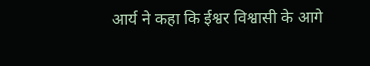आर्य ने कहा कि ईश्वर विश्वासी के आगे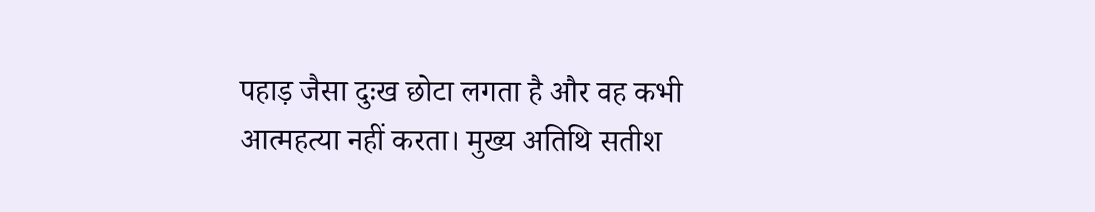पहाड़ जैसा दुःख छोटा लगता है और वह कभी आत्महत्या नहीं करता। मुख्य अतिथि सतीश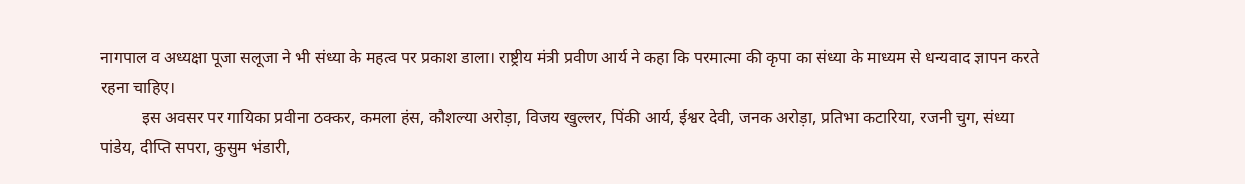नागपाल व अध्यक्षा पूजा सलूजा ने भी संध्या के महत्व पर प्रकाश डाला। राष्ट्रीय मंत्री प्रवीण आर्य ने कहा कि परमात्मा की कृपा का संध्या के माध्यम से धन्यवाद ज्ञापन करते रहना चाहिए।
          इस अवसर पर गायिका प्रवीना ठक्कर, कमला हंस, कौशल्या अरोड़ा, विजय खुल्लर, पिंकी आर्य, ईश्वर देवी, जनक अरोड़ा, प्रतिभा कटारिया, रजनी चुग, संध्या पांडेय, दीप्ति सपरा, कुसुम भंडारी,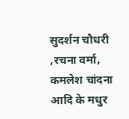सुदर्शन चौधरी ,रचना वर्मा, कमलेश चांदना आदि के मधुर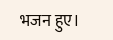भजन हुए।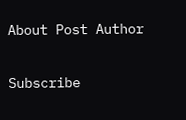About Post Author

Subscribe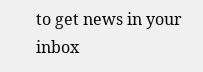to get news in your inbox